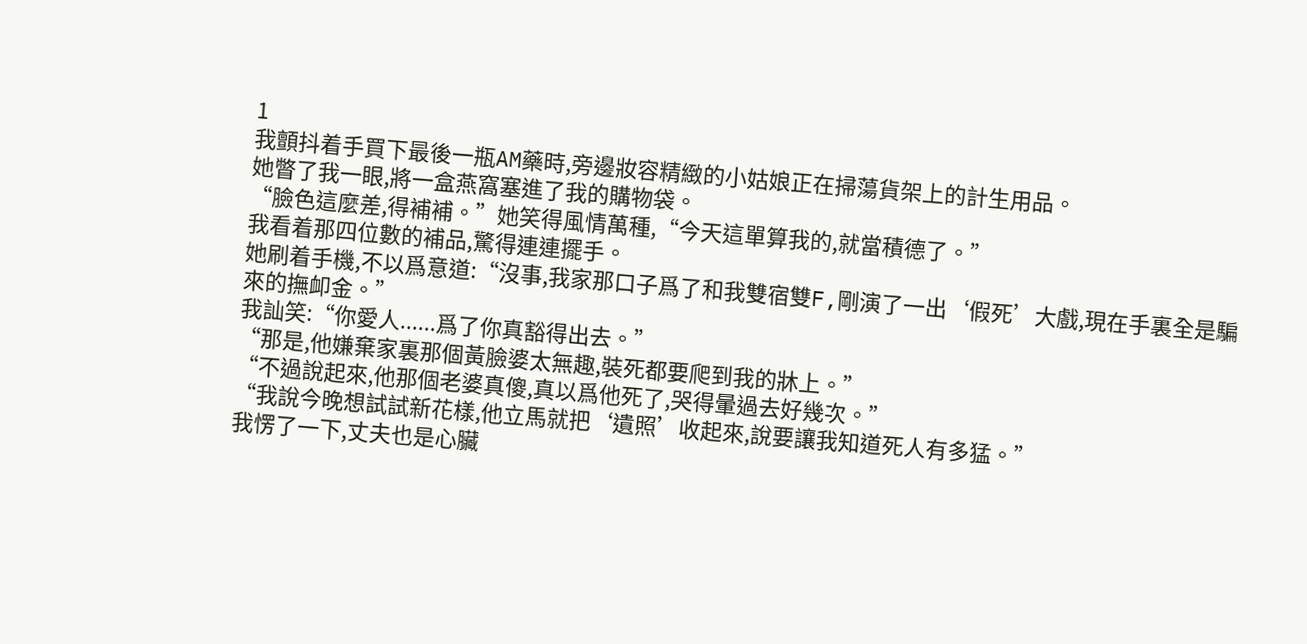1
我顫抖着手買下最後一瓶AM藥時,旁邊妝容精緻的小姑娘正在掃蕩貨架上的計生用品。
她瞥了我一眼,將一盒燕窩塞進了我的購物袋。
“臉色這麼差,得補補。”她笑得風情萬種,“今天這單算我的,就當積德了。”
我看着那四位數的補品,驚得連連擺手。
她刷着手機,不以爲意道:“沒事,我家那口子爲了和我雙宿雙F,剛演了一出‘假死’大戲,現在手裏全是騙來的撫卹金。”
我訕笑:“你愛人......爲了你真豁得出去。”
“那是,他嫌棄家裏那個黃臉婆太無趣,裝死都要爬到我的牀上。”
“不過說起來,他那個老婆真傻,真以爲他死了,哭得暈過去好幾次。”
“我說今晚想試試新花樣,他立馬就把‘遺照’收起來,說要讓我知道死人有多猛。”
我愣了一下,丈夫也是心臟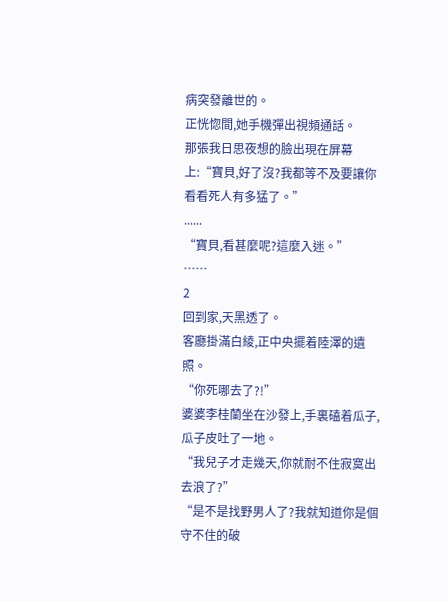病突發離世的。
正恍惚間,她手機彈出視頻通話。
那張我日思夜想的臉出現在屏幕上:“寶貝,好了沒?我都等不及要讓你看看死人有多猛了。”
......
“寶貝,看甚麼呢?這麼入迷。”
……
2
回到家,天黑透了。
客廳掛滿白綾,正中央擺着陸澤的遺照。
“你死哪去了?!”
婆婆李桂蘭坐在沙發上,手裏磕着瓜子,瓜子皮吐了一地。
“我兒子才走幾天,你就耐不住寂寞出去浪了?”
“是不是找野男人了?我就知道你是個守不住的破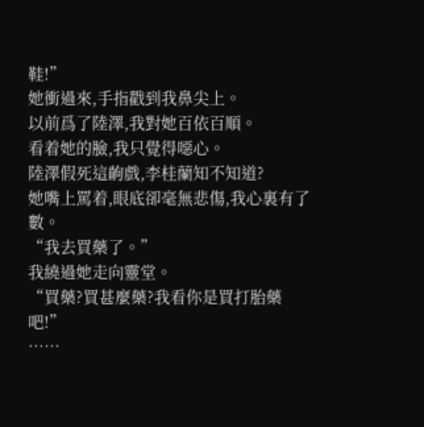鞋!”
她衝過來,手指戳到我鼻尖上。
以前爲了陸澤,我對她百依百順。
看着她的臉,我只覺得噁心。
陸澤假死這齣戲,李桂蘭知不知道?
她嘴上罵着,眼底卻毫無悲傷,我心裏有了數。
“我去買藥了。”
我繞過她走向靈堂。
“買藥?買甚麼藥?我看你是買打胎藥吧!”
……